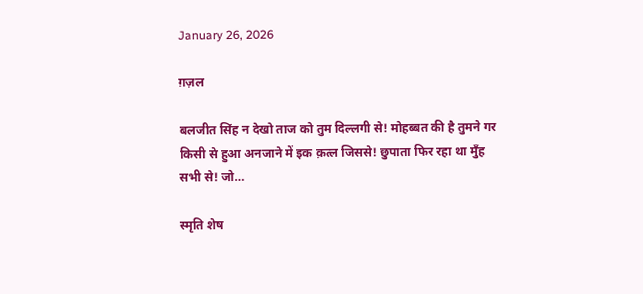January 26, 2026

ग़ज़ल

बलजीत सिंह न देखो ताज को तुम दिल्लगी से! मोहब्बत की है तुमने गर किसी से हुआ अनजाने में इक क़त्ल जिससे! छुपाता फिर रहा था मुँह सभी से! जो…

स्मृति शेष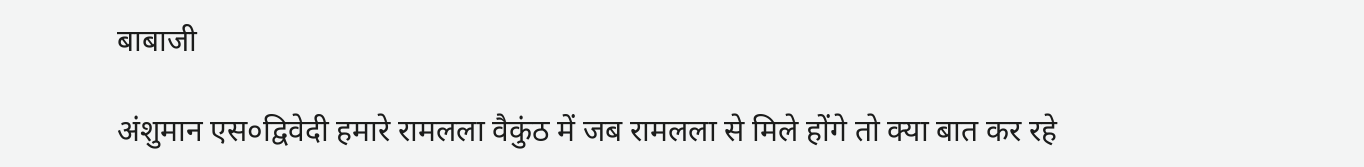बाबाजी

अंशुमान एस०द्विवेदी हमारे रामलला वैकुंठ में जब रामलला से मिले होंगे तो क्या बात कर रहे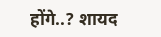होंगे..? शायद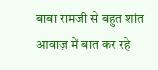बाबा रामजी से बहुत शांत आवाज़ में बात कर रहे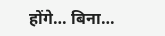होंगे… बिना…